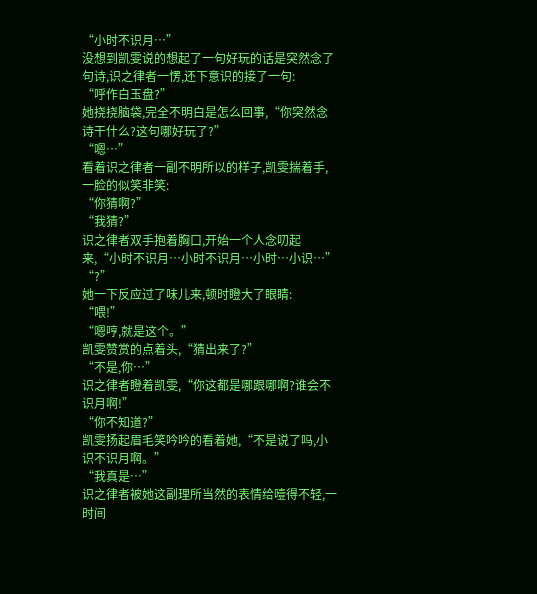“小时不识月…”
没想到凯雯说的想起了一句好玩的话是突然念了句诗,识之律者一愣,还下意识的接了一句:
“呼作白玉盘?”
她挠挠脑袋,完全不明白是怎么回事,“你突然念诗干什么?这句哪好玩了?”
“嗯…”
看着识之律者一副不明所以的样子,凯雯揣着手,一脸的似笑非笑:
“你猜啊?”
“我猜?”
识之律者双手抱着胸口,开始一个人念叨起来,“小时不识月…小时不识月…小时…小识…”
“?”
她一下反应过了味儿来,顿时瞪大了眼睛:
“喂!”
“嗯哼,就是这个。”
凯雯赞赏的点着头,“猜出来了?”
“不是,你…”
识之律者瞪着凯雯,“你这都是哪跟哪啊?谁会不识月啊!”
“你不知道?”
凯雯扬起眉毛笑吟吟的看着她,“不是说了吗,小识不识月啊。”
“我真是…”
识之律者被她这副理所当然的表情给噎得不轻,一时间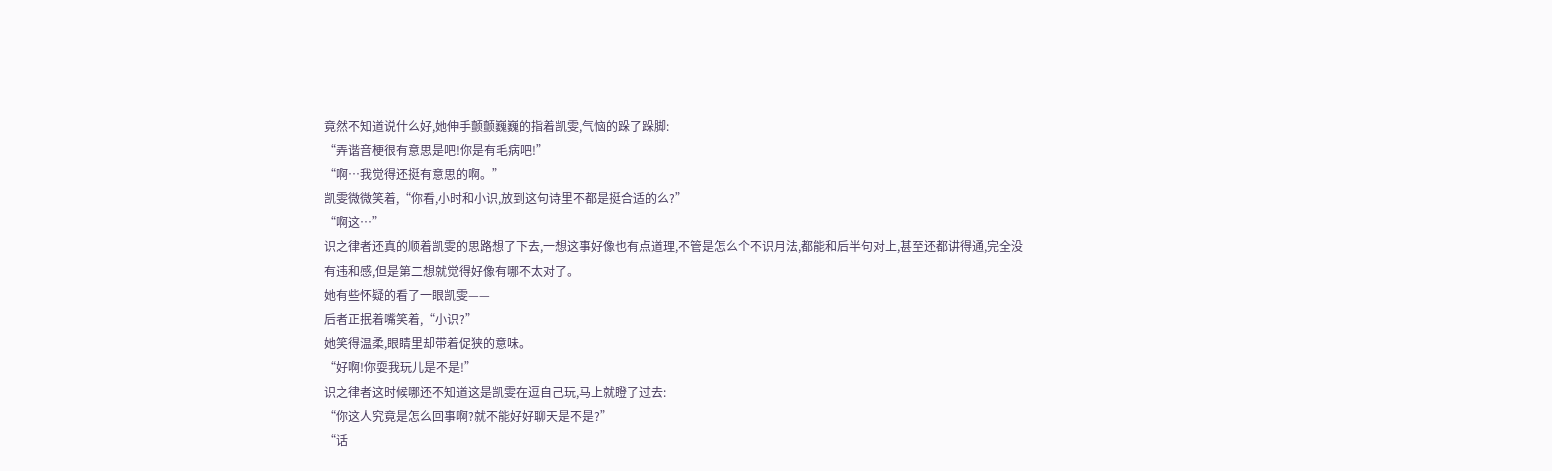竟然不知道说什么好,她伸手颤颤巍巍的指着凯雯,气恼的跺了跺脚:
“弄谐音梗很有意思是吧!你是有毛病吧!”
“啊…我觉得还挺有意思的啊。”
凯雯微微笑着,“你看,小时和小识,放到这句诗里不都是挺合适的么?”
“啊这…”
识之律者还真的顺着凯雯的思路想了下去,一想这事好像也有点道理,不管是怎么个不识月法,都能和后半句对上,甚至还都讲得通,完全没有违和感,但是第二想就觉得好像有哪不太对了。
她有些怀疑的看了一眼凯雯——
后者正抿着嘴笑着,“小识?”
她笑得温柔,眼睛里却带着促狭的意味。
“好啊!你耍我玩儿是不是!”
识之律者这时候哪还不知道这是凯雯在逗自己玩,马上就瞪了过去:
“你这人究竟是怎么回事啊?就不能好好聊天是不是?”
“话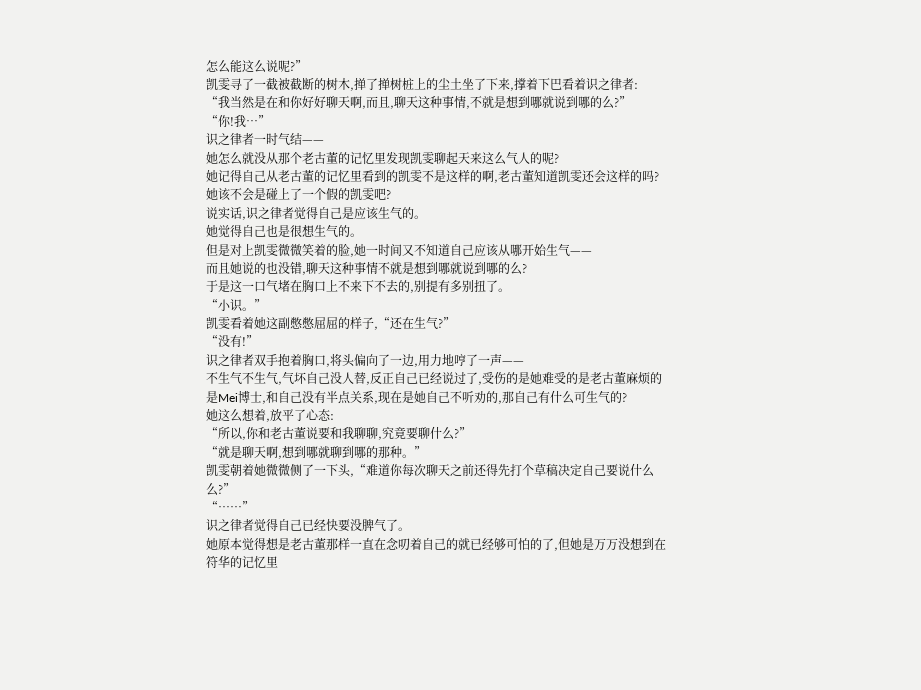怎么能这么说呢?”
凯雯寻了一截被截断的树木,掸了掸树桩上的尘土坐了下来,撑着下巴看着识之律者:
“我当然是在和你好好聊天啊,而且,聊天这种事情,不就是想到哪就说到哪的么?”
“你!我…”
识之律者一时气结——
她怎么就没从那个老古董的记忆里发现凯雯聊起天来这么气人的呢?
她记得自己从老古董的记忆里看到的凯雯不是这样的啊,老古董知道凯雯还会这样的吗?
她该不会是碰上了一个假的凯雯吧?
说实话,识之律者觉得自己是应该生气的。
她觉得自己也是很想生气的。
但是对上凯雯微微笑着的脸,她一时间又不知道自己应该从哪开始生气——
而且她说的也没错,聊天这种事情不就是想到哪就说到哪的么?
于是这一口气堵在胸口上不来下不去的,别提有多别扭了。
“小识。”
凯雯看着她这副憋憋屈屈的样子,“还在生气?”
“没有!”
识之律者双手抱着胸口,将头偏向了一边,用力地哼了一声——
不生气不生气,气坏自己没人替,反正自己已经说过了,受伤的是她难受的是老古董麻烦的是Mei博士,和自己没有半点关系,现在是她自己不听劝的,那自己有什么可生气的?
她这么想着,放平了心态:
“所以,你和老古董说要和我聊聊,究竟要聊什么?”
“就是聊天啊,想到哪就聊到哪的那种。”
凯雯朝着她微微侧了一下头,“难道你每次聊天之前还得先打个草稿决定自己要说什么么?”
“……”
识之律者觉得自己已经快要没脾气了。
她原本觉得想是老古董那样一直在念叨着自己的就已经够可怕的了,但她是万万没想到在符华的记忆里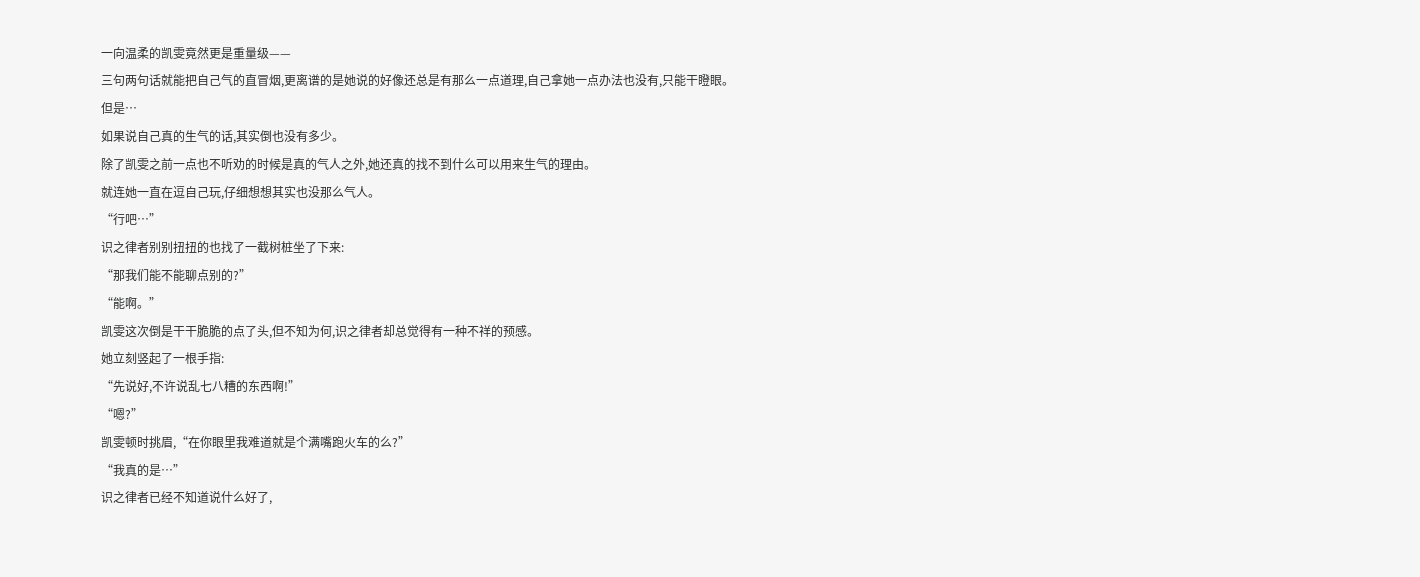一向温柔的凯雯竟然更是重量级——
三句两句话就能把自己气的直冒烟,更离谱的是她说的好像还总是有那么一点道理,自己拿她一点办法也没有,只能干瞪眼。
但是…
如果说自己真的生气的话,其实倒也没有多少。
除了凯雯之前一点也不听劝的时候是真的气人之外,她还真的找不到什么可以用来生气的理由。
就连她一直在逗自己玩,仔细想想其实也没那么气人。
“行吧…”
识之律者别别扭扭的也找了一截树桩坐了下来:
“那我们能不能聊点别的?”
“能啊。”
凯雯这次倒是干干脆脆的点了头,但不知为何,识之律者却总觉得有一种不祥的预感。
她立刻竖起了一根手指:
“先说好,不许说乱七八糟的东西啊!”
“嗯?”
凯雯顿时挑眉,“在你眼里我难道就是个满嘴跑火车的么?”
“我真的是…”
识之律者已经不知道说什么好了,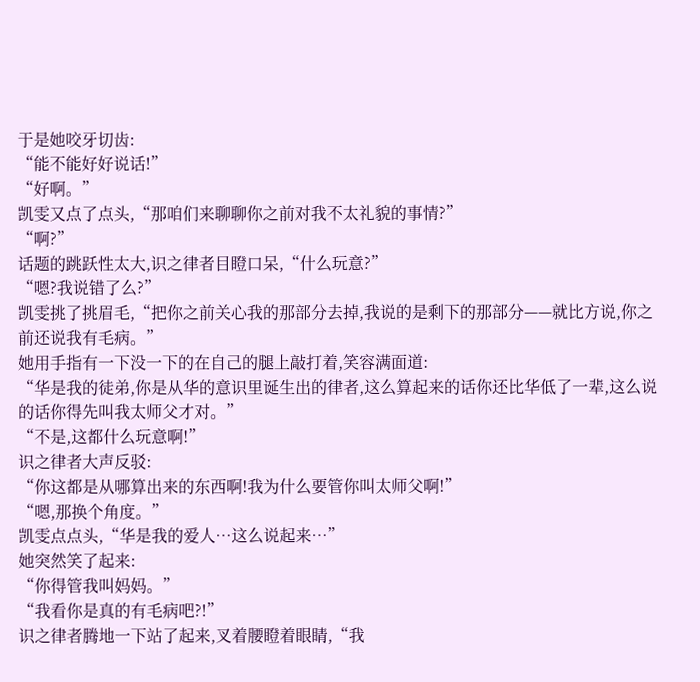于是她咬牙切齿:
“能不能好好说话!”
“好啊。”
凯雯又点了点头,“那咱们来聊聊你之前对我不太礼貌的事情?”
“啊?”
话题的跳跃性太大,识之律者目瞪口呆,“什么玩意?”
“嗯?我说错了么?”
凯雯挑了挑眉毛,“把你之前关心我的那部分去掉,我说的是剩下的那部分——就比方说,你之前还说我有毛病。”
她用手指有一下没一下的在自己的腿上敲打着,笑容满面道:
“华是我的徒弟,你是从华的意识里诞生出的律者,这么算起来的话你还比华低了一辈,这么说的话你得先叫我太师父才对。”
“不是,这都什么玩意啊!”
识之律者大声反驳:
“你这都是从哪算出来的东西啊!我为什么要管你叫太师父啊!”
“嗯,那换个角度。”
凯雯点点头,“华是我的爱人…这么说起来…”
她突然笑了起来:
“你得管我叫妈妈。”
“我看你是真的有毛病吧?!”
识之律者腾地一下站了起来,叉着腰瞪着眼睛,“我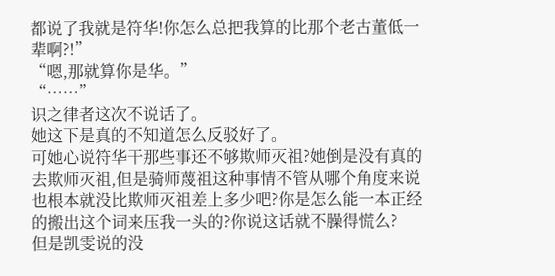都说了我就是符华!你怎么总把我算的比那个老古董低一辈啊?!”
“嗯,那就算你是华。”
“……”
识之律者这次不说话了。
她这下是真的不知道怎么反驳好了。
可她心说符华干那些事还不够欺师灭祖?她倒是没有真的去欺师灭祖,但是骑师蔑祖这种事情不管从哪个角度来说也根本就没比欺师灭祖差上多少吧?你是怎么能一本正经的搬出这个词来压我一头的?你说这话就不臊得慌么?
但是凯雯说的没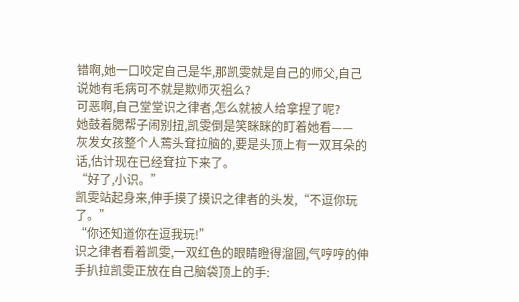错啊,她一口咬定自己是华,那凯雯就是自己的师父,自己说她有毛病可不就是欺师灭祖么?
可恶啊,自己堂堂识之律者,怎么就被人给拿捏了呢?
她鼓着腮帮子闹别扭,凯雯倒是笑眯眯的盯着她看——
灰发女孩整个人蔫头耷拉脑的,要是头顶上有一双耳朵的话,估计现在已经耷拉下来了。
“好了,小识。”
凯雯站起身来,伸手摸了摸识之律者的头发,“不逗你玩了。”
“你还知道你在逗我玩!”
识之律者看着凯雯,一双红色的眼睛瞪得溜圆,气哼哼的伸手扒拉凯雯正放在自己脑袋顶上的手: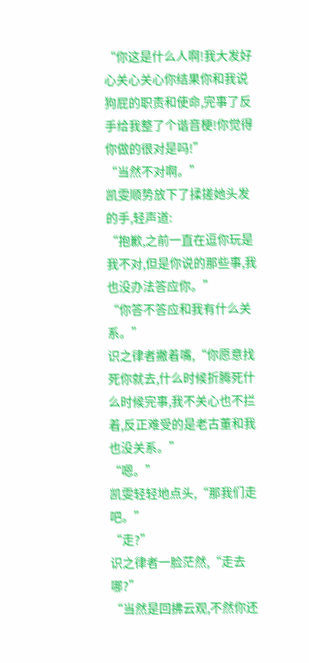“你这是什么人啊!我大发好心关心关心你结果你和我说狗屁的职责和使命,完事了反手给我整了个谐音梗!你觉得你做的很对是吗!”
“当然不对啊。”
凯雯顺势放下了揉搓她头发的手,轻声道:
“抱歉,之前一直在逗你玩是我不对,但是你说的那些事,我也没办法答应你。”
“你答不答应和我有什么关系。”
识之律者撇着嘴,“你愿意找死你就去,什么时候折腾死什么时候完事,我不关心也不拦着,反正难受的是老古董和我也没关系。”
“嗯。”
凯雯轻轻地点头,“那我们走吧。”
“走?”
识之律者一脸茫然,“走去哪?”
“当然是回拂云观,不然你还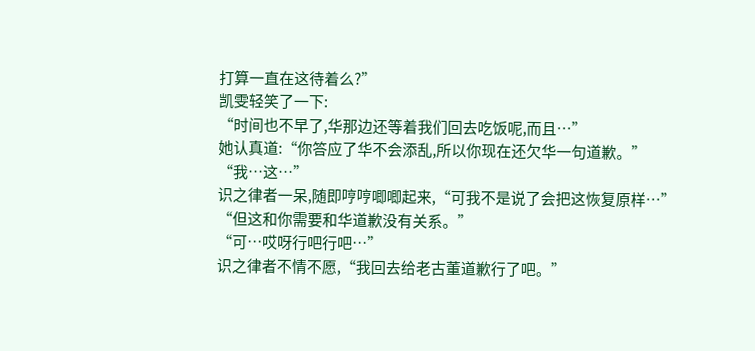打算一直在这待着么?”
凯雯轻笑了一下:
“时间也不早了,华那边还等着我们回去吃饭呢,而且…”
她认真道:“你答应了华不会添乱,所以你现在还欠华一句道歉。”
“我…这…”
识之律者一呆,随即哼哼唧唧起来,“可我不是说了会把这恢复原样…”
“但这和你需要和华道歉没有关系。”
“可…哎呀行吧行吧…”
识之律者不情不愿,“我回去给老古董道歉行了吧。”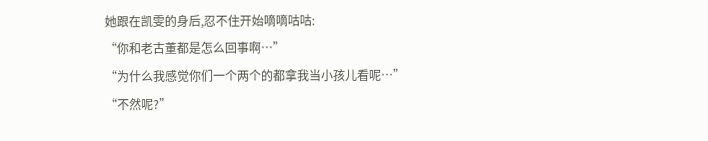她跟在凯雯的身后,忍不住开始嘀嘀咕咕:
“你和老古董都是怎么回事啊…”
“为什么我感觉你们一个两个的都拿我当小孩儿看呢…”
“不然呢?”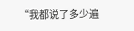“我都说了多少遍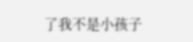了我不是小孩子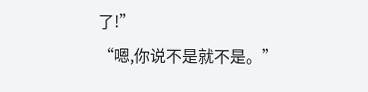了!”
“嗯,你说不是就不是。”